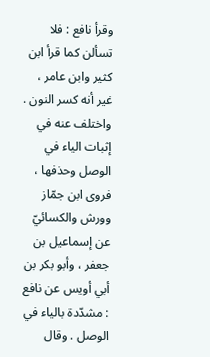وقرأ نافع : فلا تسألن كما قرأ ابن كثير وابن عامر ، غير أنه كسر النون . واختلف عنه في إثبات الياء في الوصل وحذفها ، فروى ابن جمّاز وورش والكسائيّ عن إسماعيل بن جعفر ، وأبو بكر بن أبي أويس عن نافع : مشدّدة بالياء في الوصل . وقال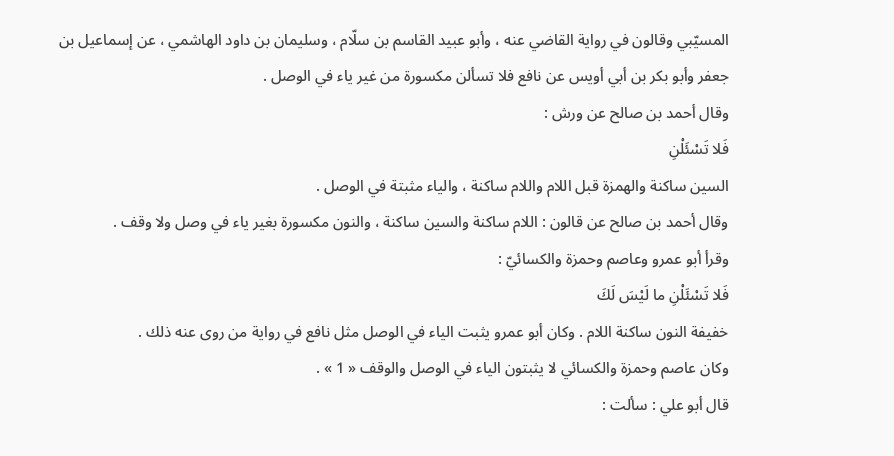المسيّبي وقالون في رواية القاضي عنه ، وأبو عبيد القاسم بن سلّام ، وسليمان بن داود الهاشمي ، عن إسماعيل بن جعفر وأبو بكر بن أبي أويس عن نافع فلا تسألن مكسورة من غير ياء في الوصل .
وقال أحمد بن صالح عن ورش :
فَلا تَسْئَلْنِ
السين ساكنة والهمزة قبل اللام واللام ساكنة ، والياء مثبتة في الوصل .
وقال أحمد بن صالح عن قالون : اللام ساكنة والسين ساكنة ، والنون مكسورة بغير ياء في وصل ولا وقف .
وقرأ أبو عمرو وعاصم وحمزة والكسائيّ :
فَلا تَسْئَلْنِ ما لَيْسَ لَكَ
خفيفة النون ساكنة اللام . وكان أبو عمرو يثبت الياء في الوصل مثل نافع في رواية من روى عنه ذلك .
وكان عاصم وحمزة والكسائي لا يثبتون الياء في الوصل والوقف « 1 » .
قال أبو علي : سألت :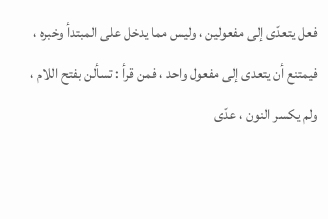فعل يتعدّى إلى مفعولين ، وليس مما يدخل على المبتدأ وخبره ، فيمتنع أن يتعدى إلى مفعول واحد ، فمن قرأ : تسألن بفتح اللام ، ولم يكسر النون ، عدّى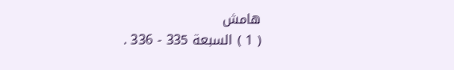هامش
( 1 ) السبعة 335 - 336 .